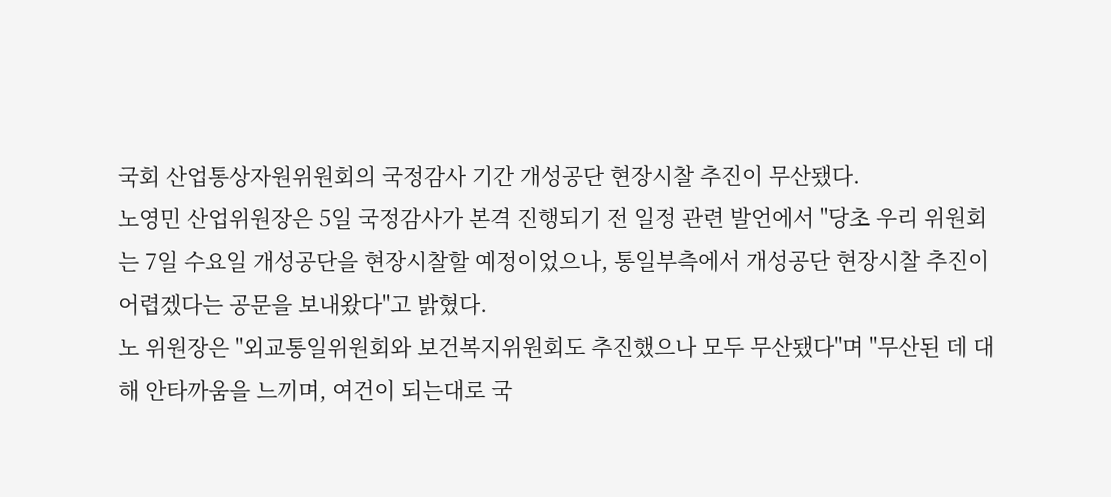국회 산업통상자원위원회의 국정감사 기간 개성공단 현장시찰 추진이 무산됐다.
노영민 산업위원장은 5일 국정감사가 본격 진행되기 전 일정 관련 발언에서 "당초 우리 위원회는 7일 수요일 개성공단을 현장시찰할 예정이었으나, 통일부측에서 개성공단 현장시찰 추진이 어렵겠다는 공문을 보내왔다"고 밝혔다.
노 위원장은 "외교통일위원회와 보건복지위원회도 추진했으나 모두 무산됐다"며 "무산된 데 대해 안타까움을 느끼며, 여건이 되는대로 국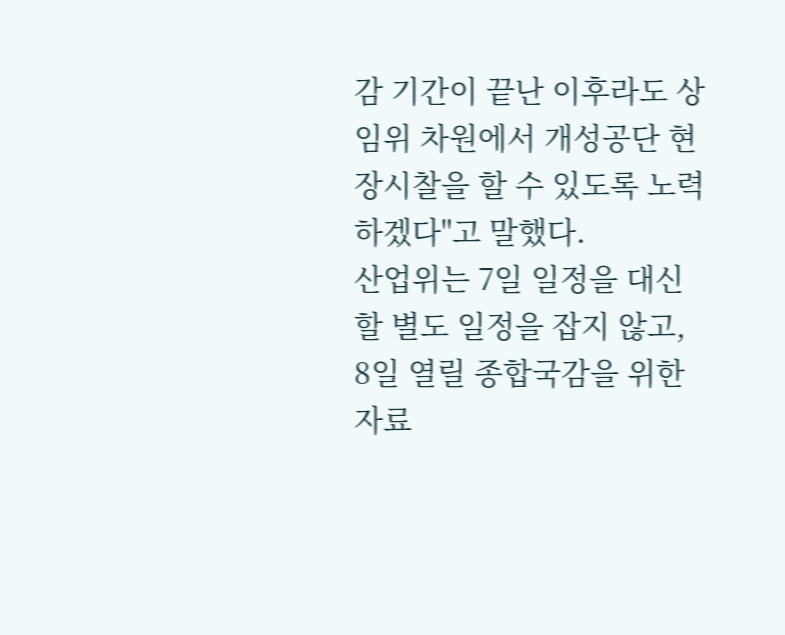감 기간이 끝난 이후라도 상임위 차원에서 개성공단 현장시찰을 할 수 있도록 노력하겠다"고 말했다.
산업위는 7일 일정을 대신할 별도 일정을 잡지 않고, 8일 열릴 종합국감을 위한 자료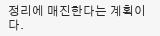정리에 매진한다는 계획이다.